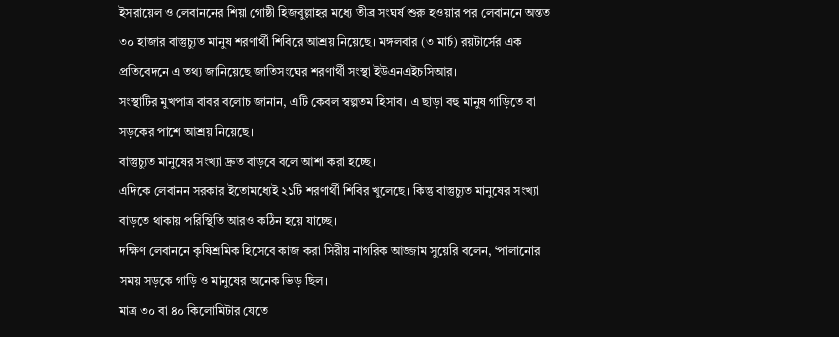ইসরায়েল ও লেবাননের শিয়া গোষ্ঠী হিজবুল্লাহর মধ্যে তীব্র সংঘর্ষ শুরু হওয়ার পর লেবাননে অন্তত ৩০ হাজার বাস্তুচ্যুত মানুষ শরণার্থী শিবিরে আশ্রয় নিয়েছে। মঙ্গলবার (৩ মার্চ) রয়টার্সের এক প্রতিবেদনে এ তথ্য জানিয়েছে জাতিসংঘের শরণার্থী সংস্থা ইউএনএইচসিআর।
সংস্থাটির মুখপাত্র বাবর বলোচ জানান, এটি কেবল স্বল্পতম হিসাব। এ ছাড়া বহু মানুষ গাড়িতে বা সড়কের পাশে আশ্রয় নিয়েছে।
বাস্তুচ্যুত মানুষের সংখ্যা দ্রুত বাড়বে বলে আশা করা হচ্ছে।
এদিকে লেবানন সরকার ইতোমধ্যেই ২১টি শরণার্থী শিবির খুলেছে। কিন্তু বাস্তুচ্যুত মানুষের সংখ্যা বাড়তে থাকায় পরিস্থিতি আরও কঠিন হয়ে যাচ্ছে।
দক্ষিণ লেবাননে কৃষিশ্রমিক হিসেবে কাজ করা সিরীয় নাগরিক আজ্জাম সুয়েরি বলেন, ‘পালানোর সময় সড়কে গাড়ি ও মানুষের অনেক ভিড় ছিল।
মাত্র ৩০ বা ৪০ কিলোমিটার যেতে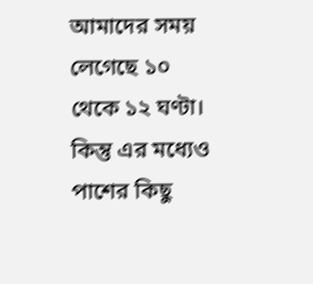আমাদের সময় লেগেছে ১০ থেকে ১২ ঘণ্টা। কিন্তু এর মধ্যেও পাশের কিছু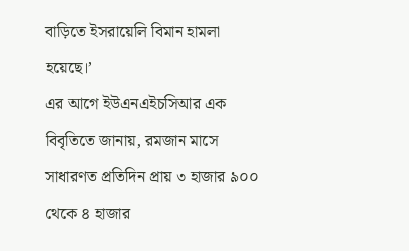বাড়িতে ইসরায়েলি বিমান হামলা হয়েছে।’
এর আগে ইউএনএইচসিআর এক বিবৃতিতে জানায়, রমজান মাসে সাধারণত প্রতিদিন প্রায় ৩ হাজার ৯০০ থেকে ৪ হাজার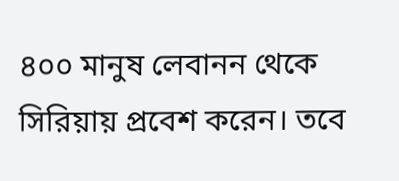৪০০ মানুষ লেবানন থেকে সিরিয়ায় প্রবেশ করেন। তবে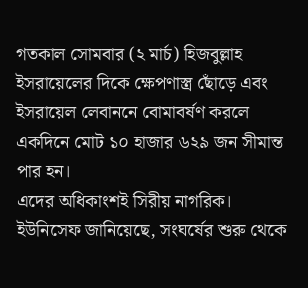গতকাল সোমবার (২ মার্চ) হিজবুল্লাহ ইসরায়েলের দিকে ক্ষেপণাস্ত্র ছোঁড়ে এবং ইসরায়েল লেবাননে বোমাবর্ষণ করলে একদিনে মোট ১০ হাজার ৬২৯ জন সীমান্ত পার হন।
এদের অধিকাংশই সিরীয় নাগরিক।
ইউনিসেফ জানিয়েছে, সংঘর্ষের শুরু থেকে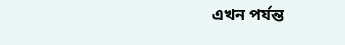এখন পর্যন্ত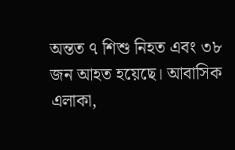অন্তত ৭ শিশু নিহত এবং ৩৮ জন আহত হয়েছে। আবাসিক এলাকা,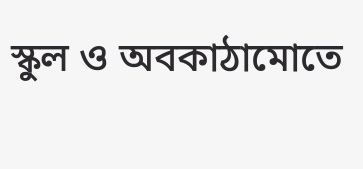স্কুল ও অবকাঠামোতে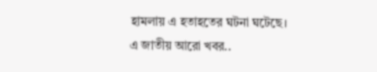হামলায় এ হতাহতের ঘটনা ঘটেছে।
এ জাতীয় আরো খবর..